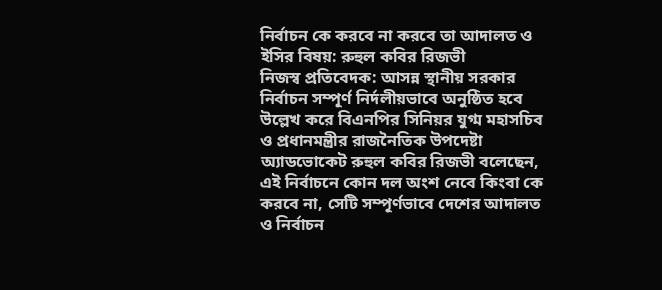নির্বাচন কে করবে না করবে তা আদালত ও ইসির বিষয়: রুহুল কবির রিজভী
নিজস্ব প্রতিবেদক: আসন্ন স্থানীয় সরকার নির্বাচন সম্পূর্ণ নির্দলীয়ভাবে অনুষ্ঠিত হবে উল্লেখ করে বিএনপির সিনিয়র যুগ্ম মহাসচিব ও প্রধানমন্ত্রীর রাজনৈতিক উপদেষ্টা অ্যাডভোকেট রুহুল কবির রিজভী বলেছেন, এই নির্বাচনে কোন দল অংশ নেবে কিংবা কে করবে না, সেটি সম্পূর্ণভাবে দেশের আদালত ও নির্বাচন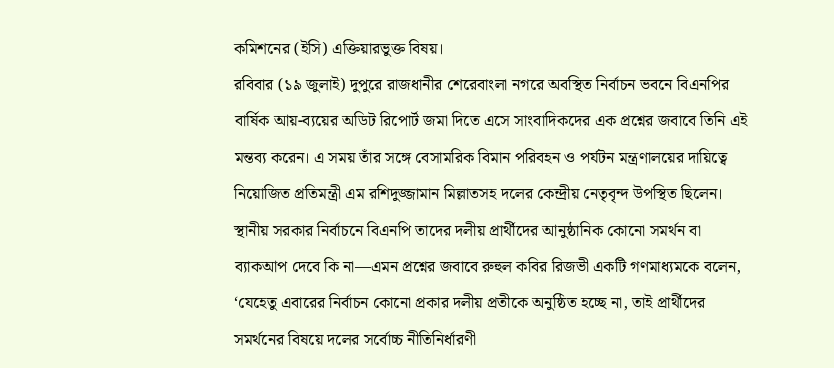কমিশনের (ইসি) এক্তিয়ারভুক্ত বিষয়।
রবিবার (১৯ জুলাই) দুপুরে রাজধানীর শেরেবাংলা নগরে অবস্থিত নির্বাচন ভবনে বিএনপির বার্ষিক আয়-ব্যয়ের অডিট রিপোর্ট জমা দিতে এসে সাংবাদিকদের এক প্রশ্নের জবাবে তিনি এই মন্তব্য করেন। এ সময় তাঁর সঙ্গে বেসামরিক বিমান পরিবহন ও পর্যটন মন্ত্রণালয়ের দায়িত্বে নিয়োজিত প্রতিমন্ত্রী এম রশিদুজ্জামান মিল্লাতসহ দলের কেন্দ্রীয় নেতৃবৃন্দ উপস্থিত ছিলেন।
স্থানীয় সরকার নির্বাচনে বিএনপি তাদের দলীয় প্রার্থীদের আনুষ্ঠানিক কোনো সমর্থন বা ব্যাকআপ দেবে কি না—এমন প্রশ্নের জবাবে রুহুল কবির রিজভী একটি গণমাধ্যমকে বলেন, ‘যেহেতু এবারের নির্বাচন কোনো প্রকার দলীয় প্রতীকে অনুষ্ঠিত হচ্ছে না, তাই প্রার্থীদের সমর্থনের বিষয়ে দলের সর্বোচ্চ নীতিনির্ধারণী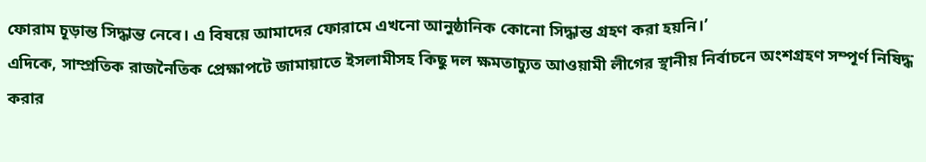ফোরাম চূড়ান্ত সিদ্ধান্ত নেবে। এ বিষয়ে আমাদের ফোরামে এখনো আনুষ্ঠানিক কোনো সিদ্ধান্ত গ্রহণ করা হয়নি।’
এদিকে, সাম্প্রতিক রাজনৈতিক প্রেক্ষাপটে জামায়াতে ইসলামীসহ কিছু দল ক্ষমতাচ্যুত আওয়ামী লীগের স্থানীয় নির্বাচনে অংশগ্রহণ সম্পূর্ণ নিষিদ্ধ করার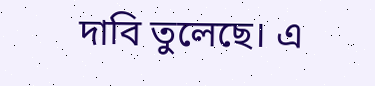দাবি তুলেছে। এ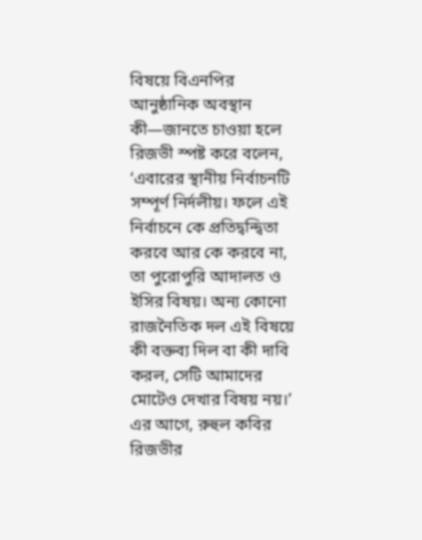বিষয়ে বিএনপির আনুষ্ঠানিক অবস্থান কী—জানতে চাওয়া হলে রিজভী স্পষ্ট করে বলেন, ‘এবারের স্থানীয় নির্বাচনটি সম্পূর্ণ নির্দলীয়। ফলে এই নির্বাচনে কে প্রতিদ্বন্দ্বিতা করবে আর কে করবে না, তা পুরোপুরি আদালত ও ইসির বিষয়। অন্য কোনো রাজনৈতিক দল এই বিষয়ে কী বক্তব্য দিল বা কী দাবি করল, সেটি আমাদের মোটেও দেখার বিষয় নয়।’
এর আগে, রুহুল কবির রিজভীর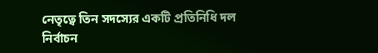নেতৃত্বে তিন সদস্যের একটি প্রতিনিধি দল নির্বাচন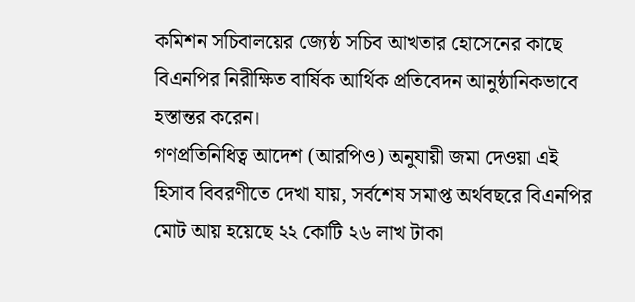কমিশন সচিবালয়ের জ্যেষ্ঠ সচিব আখতার হোসেনের কাছে বিএনপির নিরীক্ষিত বার্ষিক আর্থিক প্রতিবেদন আনুষ্ঠানিকভাবে হস্তান্তর করেন।
গণপ্রতিনিধিত্ব আদেশ (আরপিও) অনুযায়ী জমা দেওয়া এই হিসাব বিবরণীতে দেখা যায়, সর্বশেষ সমাপ্ত অর্থবছরে বিএনপির মোট আয় হয়েছে ২২ কোটি ২৬ লাখ টাকা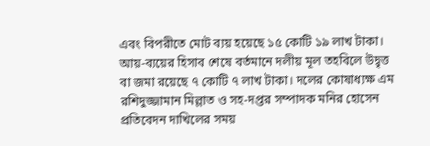এবং বিপরীতে মোট ব্যয় হয়েছে ১৫ কোটি ১৯ লাখ টাকা। আয়-ব্যয়ের হিসাব শেষে বর্তমানে দলীয় মূল তহবিলে উদ্বৃত্ত বা জমা রয়েছে ৭ কোটি ৭ লাখ টাকা। দলের কোষাধ্যক্ষ এম রশিদুজ্জামান মিল্লাত ও সহ-দপ্তর সম্পাদক মনির হোসেন প্রতিবেদন দাখিলের সময়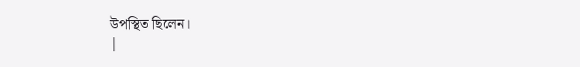উপস্থিত ছিলেন।
|